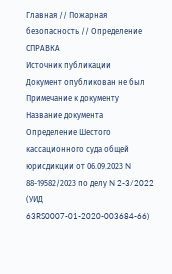Главная // Пожарная безопасность // Определение
СПРАВКА
Источник публикации
Документ опубликован не был
Примечание к документу
Название документа
Определение Шестого кассационного суда общей юрисдикции от 06.09.2023 N 88-19582/2023 по делу N 2-3/2022 (УИД 63RS0007-01-2020-003684-66)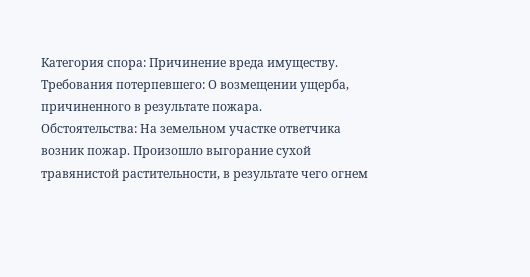Категория спора: Причинение вреда имуществу.
Требования потерпевшего: О возмещении ущерба, причиненного в результате пожара.
Обстоятельства: На земельном участке ответчика возник пожар. Произошло выгорание сухой травянистой растительности, в результате чего огнем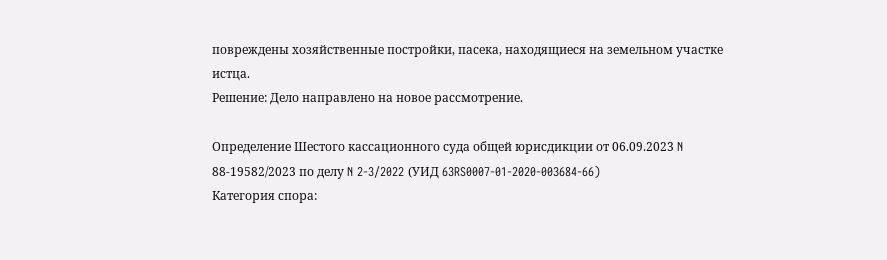повреждены хозяйственные постройки, пасека, находящиеся на земельном участке истца.
Решение: Дело направлено на новое рассмотрение.

Определение Шестого кассационного суда общей юрисдикции от 06.09.2023 N 88-19582/2023 по делу N 2-3/2022 (УИД 63RS0007-01-2020-003684-66)
Категория спора: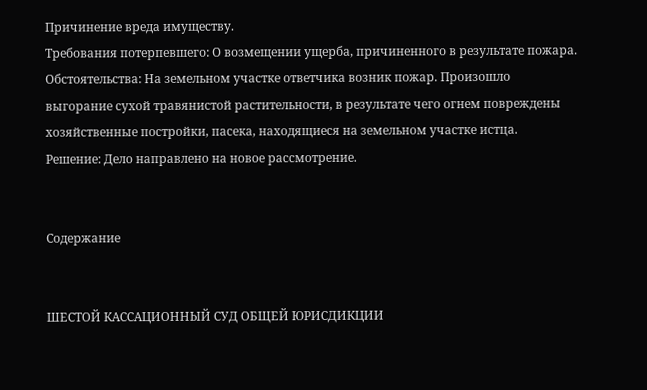Причинение вреда имуществу.
Требования потерпевшего: О возмещении ущерба, причиненного в результате пожара.
Обстоятельства: На земельном участке ответчика возник пожар. Произошло выгорание сухой травянистой растительности, в результате чего огнем повреждены хозяйственные постройки, пасека, находящиеся на земельном участке истца.
Решение: Дело направлено на новое рассмотрение.


Содержание


ШЕСТОЙ КАССАЦИОННЫЙ СУД ОБЩЕЙ ЮРИСДИКЦИИ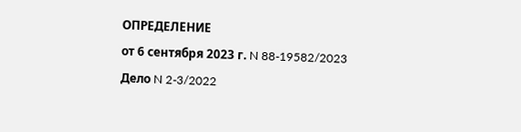ОПРЕДЕЛЕНИЕ
от 6 сентября 2023 г. N 88-19582/2023
Дело N 2-3/2022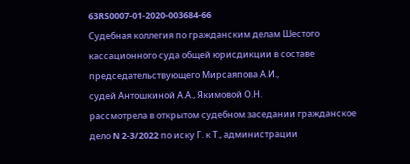63RS0007-01-2020-003684-66
Судебная коллегия по гражданским делам Шестого кассационного суда общей юрисдикции в составе
председательствующего Мирсаяпова А.И.,
судей Антошкиной А.А., Якимовой О.Н.
рассмотрела в открытом судебном заседании гражданское дело N 2-3/2022 по иску Г. к Т., администрации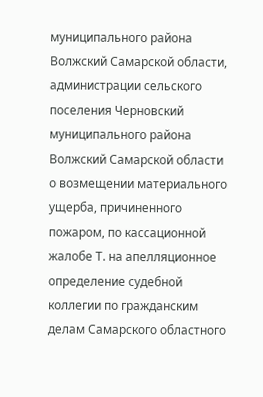муниципального района Волжский Самарской области, администрации сельского поселения Черновский муниципального района Волжский Самарской области о возмещении материального ущерба, причиненного пожаром, по кассационной жалобе Т. на апелляционное определение судебной коллегии по гражданским делам Самарского областного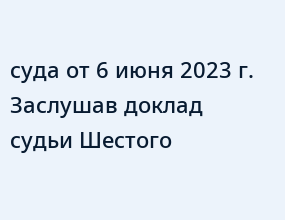суда от 6 июня 2023 г.
Заслушав доклад судьи Шестого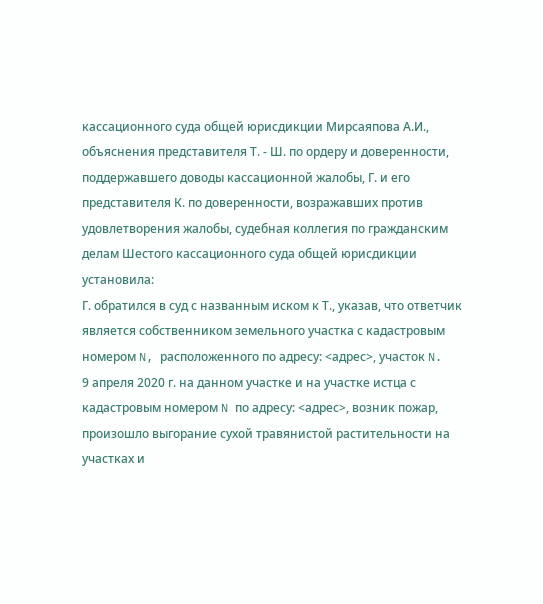кассационного суда общей юрисдикции Мирсаяпова А.И., объяснения представителя Т. - Ш. по ордеру и доверенности, поддержавшего доводы кассационной жалобы, Г. и его представителя К. по доверенности, возражавших против удовлетворения жалобы, судебная коллегия по гражданским делам Шестого кассационного суда общей юрисдикции
установила:
Г. обратился в суд с названным иском к Т., указав, что ответчик является собственником земельного участка с кадастровым номером N, расположенного по адресу: <адрес>, участок N.
9 апреля 2020 г. на данном участке и на участке истца с кадастровым номером N по адресу: <адрес>, возник пожар, произошло выгорание сухой травянистой растительности на участках и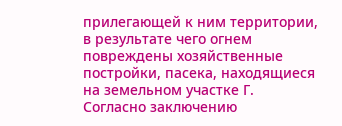прилегающей к ним территории, в результате чего огнем повреждены хозяйственные постройки, пасека, находящиеся на земельном участке Г.
Согласно заключению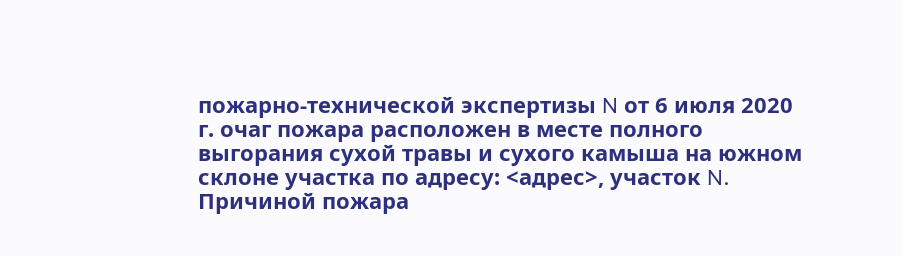пожарно-технической экспертизы N от 6 июля 2020 г. очаг пожара расположен в месте полного выгорания сухой травы и сухого камыша на южном склоне участка по адресу: <адрес>, участок N. Причиной пожара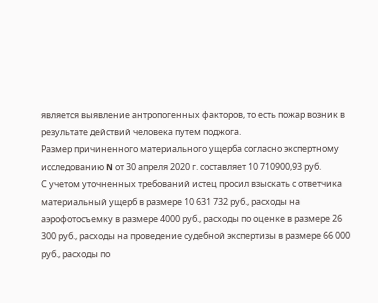является выявление антропогенных факторов, то есть пожар возник в результате действий человека путем поджога.
Размер причиненного материального ущерба согласно экспертному исследованию N от 30 апреля 2020 г. составляет 10 710900,93 руб.
С учетом уточненных требований истец просил взыскать с ответчика материальный ущерб в размере 10 631 732 руб., расходы на аэрофотосъемку в размере 4000 руб., расходы по оценке в размере 26 300 руб., расходы на проведение судебной экспертизы в размере 66 000 руб., расходы по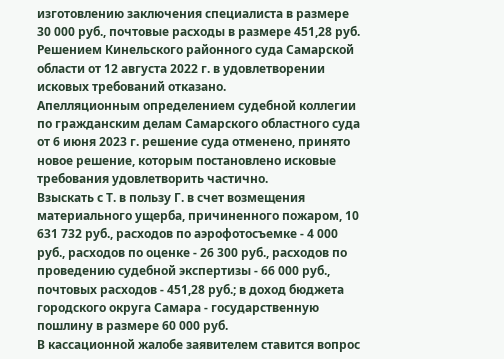изготовлению заключения специалиста в размере 30 000 руб., почтовые расходы в размере 451,28 руб.
Решением Кинельского районного суда Самарской области от 12 августа 2022 г. в удовлетворении исковых требований отказано.
Апелляционным определением судебной коллегии по гражданским делам Самарского областного суда от 6 июня 2023 г. решение суда отменено, принято новое решение, которым постановлено исковые требования удовлетворить частично.
Взыскать с Т. в пользу Г. в счет возмещения материального ущерба, причиненного пожаром, 10 631 732 руб., расходов по аэрофотосъемке - 4 000 руб., расходов по оценке - 26 300 руб., расходов по проведению судебной экспертизы - 66 000 руб., почтовых расходов - 451,28 руб.; в доход бюджета городского округа Самара - государственную пошлину в размере 60 000 руб.
В кассационной жалобе заявителем ставится вопрос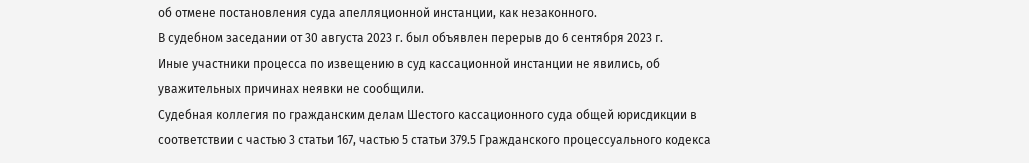об отмене постановления суда апелляционной инстанции, как незаконного.
В судебном заседании от 30 августа 2023 г. был объявлен перерыв до 6 сентября 2023 г.
Иные участники процесса по извещению в суд кассационной инстанции не явились, об уважительных причинах неявки не сообщили.
Судебная коллегия по гражданским делам Шестого кассационного суда общей юрисдикции в соответствии с частью 3 статьи 167, частью 5 статьи 379.5 Гражданского процессуального кодекса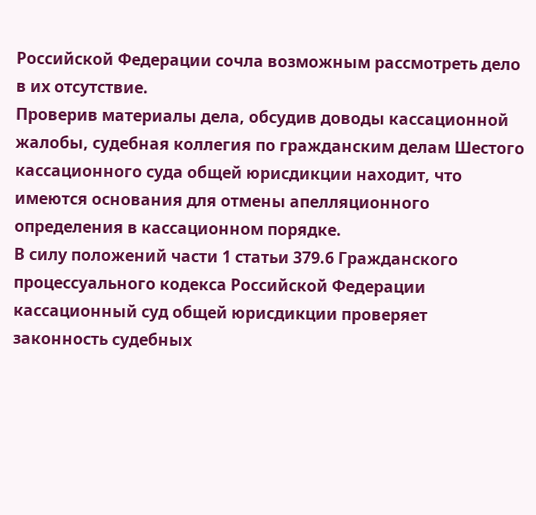Российской Федерации сочла возможным рассмотреть дело в их отсутствие.
Проверив материалы дела, обсудив доводы кассационной жалобы, судебная коллегия по гражданским делам Шестого кассационного суда общей юрисдикции находит, что имеются основания для отмены апелляционного определения в кассационном порядке.
В силу положений части 1 статьи 379.6 Гражданского процессуального кодекса Российской Федерации кассационный суд общей юрисдикции проверяет законность судебных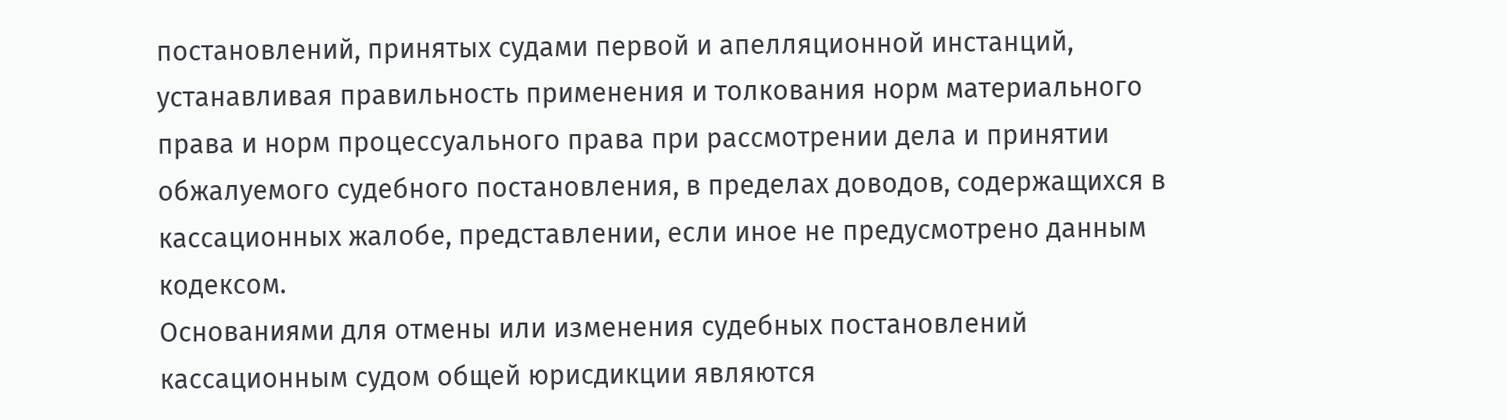постановлений, принятых судами первой и апелляционной инстанций, устанавливая правильность применения и толкования норм материального права и норм процессуального права при рассмотрении дела и принятии обжалуемого судебного постановления, в пределах доводов, содержащихся в кассационных жалобе, представлении, если иное не предусмотрено данным кодексом.
Основаниями для отмены или изменения судебных постановлений кассационным судом общей юрисдикции являются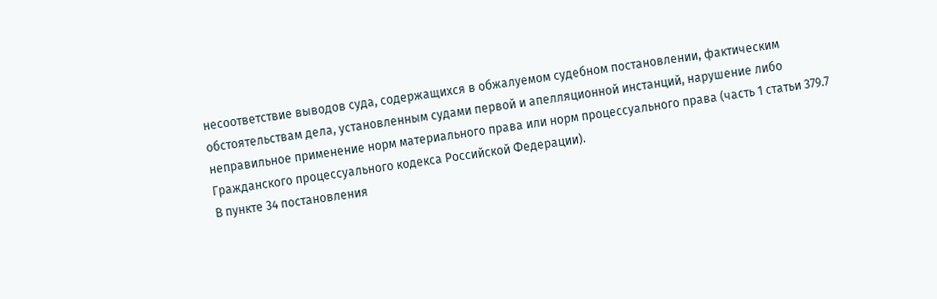несоответствие выводов суда, содержащихся в обжалуемом судебном постановлении, фактическим обстоятельствам дела, установленным судами первой и апелляционной инстанций, нарушение либо неправильное применение норм материального права или норм процессуального права (часть 1 статьи 379.7 Гражданского процессуального кодекса Российской Федерации).
В пункте 34 постановления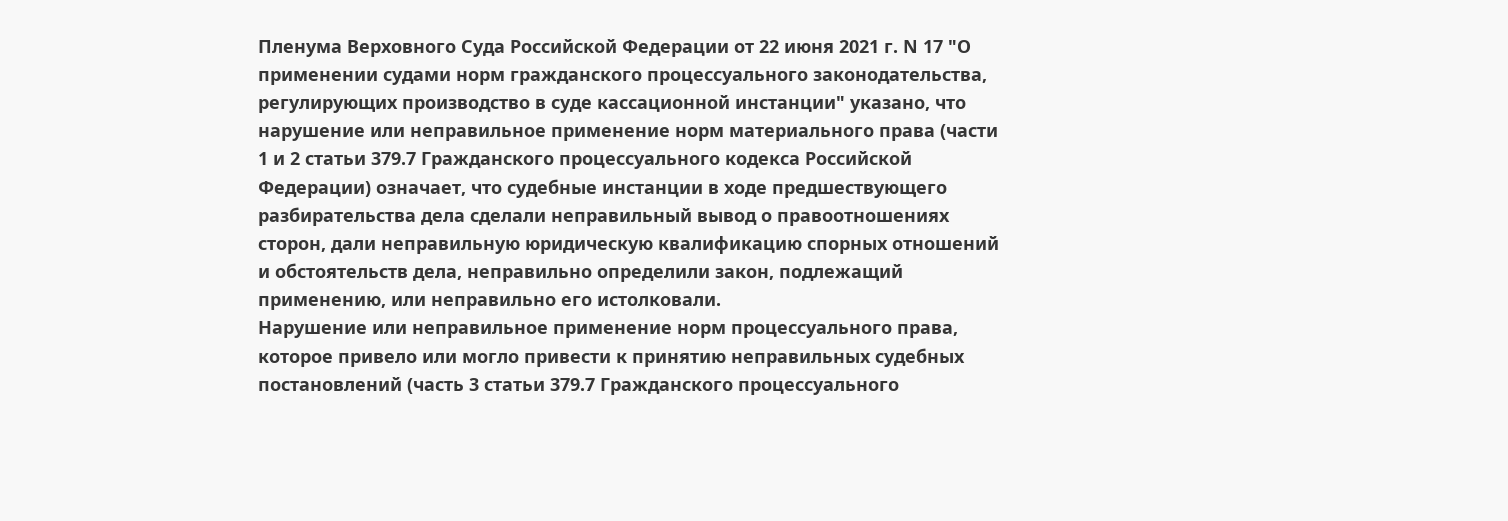Пленума Верховного Суда Российской Федерации от 22 июня 2021 г. N 17 "О применении судами норм гражданского процессуального законодательства, регулирующих производство в суде кассационной инстанции" указано, что нарушение или неправильное применение норм материального права (части 1 и 2 статьи 379.7 Гражданского процессуального кодекса Российской Федерации) означает, что судебные инстанции в ходе предшествующего разбирательства дела сделали неправильный вывод о правоотношениях сторон, дали неправильную юридическую квалификацию спорных отношений и обстоятельств дела, неправильно определили закон, подлежащий применению, или неправильно его истолковали.
Нарушение или неправильное применение норм процессуального права, которое привело или могло привести к принятию неправильных судебных постановлений (часть 3 статьи 379.7 Гражданского процессуального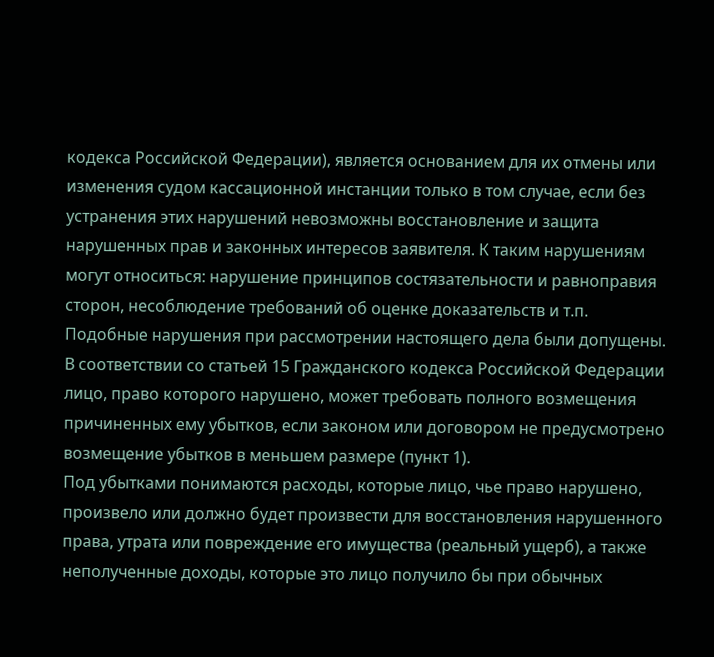кодекса Российской Федерации), является основанием для их отмены или изменения судом кассационной инстанции только в том случае, если без устранения этих нарушений невозможны восстановление и защита нарушенных прав и законных интересов заявителя. К таким нарушениям могут относиться: нарушение принципов состязательности и равноправия сторон, несоблюдение требований об оценке доказательств и т.п.
Подобные нарушения при рассмотрении настоящего дела были допущены.
В соответствии со статьей 15 Гражданского кодекса Российской Федерации лицо, право которого нарушено, может требовать полного возмещения причиненных ему убытков, если законом или договором не предусмотрено возмещение убытков в меньшем размере (пункт 1).
Под убытками понимаются расходы, которые лицо, чье право нарушено, произвело или должно будет произвести для восстановления нарушенного права, утрата или повреждение его имущества (реальный ущерб), а также неполученные доходы, которые это лицо получило бы при обычных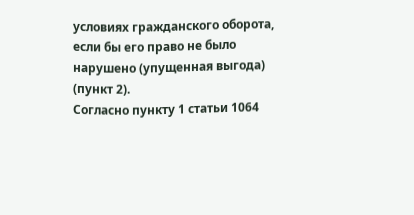условиях гражданского оборота, если бы его право не было нарушено (упущенная выгода) (пункт 2).
Согласно пункту 1 статьи 1064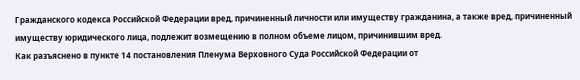Гражданского кодекса Российской Федерации вред, причиненный личности или имуществу гражданина, а также вред, причиненный имуществу юридического лица, подлежит возмещению в полном объеме лицом, причинившим вред.
Как разъяснено в пункте 14 постановления Пленума Верховного Суда Российской Федерации от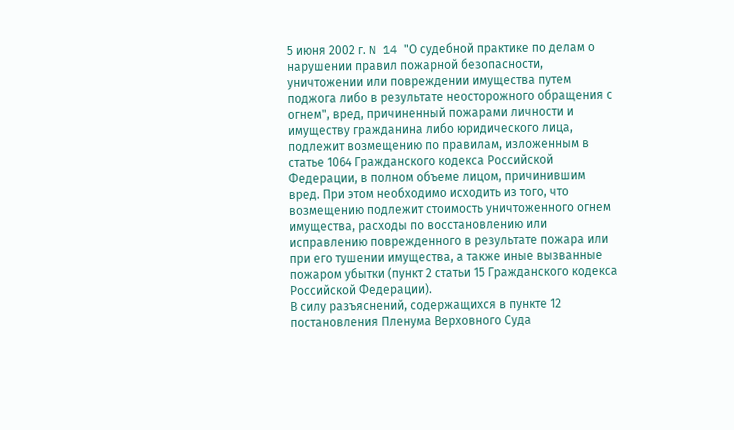5 июня 2002 г. N 14 "О судебной практике по делам о нарушении правил пожарной безопасности, уничтожении или повреждении имущества путем поджога либо в результате неосторожного обращения с огнем", вред, причиненный пожарами личности и имуществу гражданина либо юридического лица, подлежит возмещению по правилам, изложенным в статье 1064 Гражданского кодекса Российской Федерации, в полном объеме лицом, причинившим вред. При этом необходимо исходить из того, что возмещению подлежит стоимость уничтоженного огнем имущества, расходы по восстановлению или исправлению поврежденного в результате пожара или при его тушении имущества, а также иные вызванные пожаром убытки (пункт 2 статьи 15 Гражданского кодекса Российской Федерации).
В силу разъяснений, содержащихся в пункте 12 постановления Пленума Верховного Суда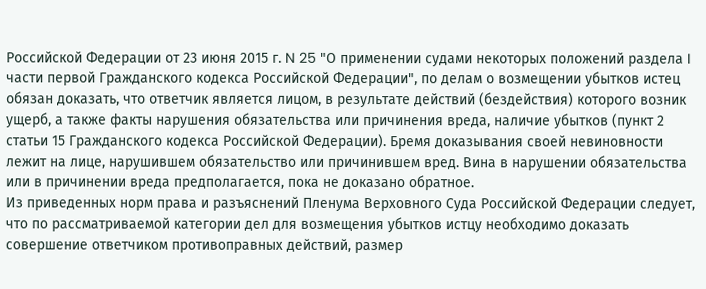Российской Федерации от 23 июня 2015 г. N 25 "О применении судами некоторых положений раздела I части первой Гражданского кодекса Российской Федерации", по делам о возмещении убытков истец обязан доказать, что ответчик является лицом, в результате действий (бездействия) которого возник ущерб, а также факты нарушения обязательства или причинения вреда, наличие убытков (пункт 2 статьи 15 Гражданского кодекса Российской Федерации). Бремя доказывания своей невиновности лежит на лице, нарушившем обязательство или причинившем вред. Вина в нарушении обязательства или в причинении вреда предполагается, пока не доказано обратное.
Из приведенных норм права и разъяснений Пленума Верховного Суда Российской Федерации следует, что по рассматриваемой категории дел для возмещения убытков истцу необходимо доказать совершение ответчиком противоправных действий, размер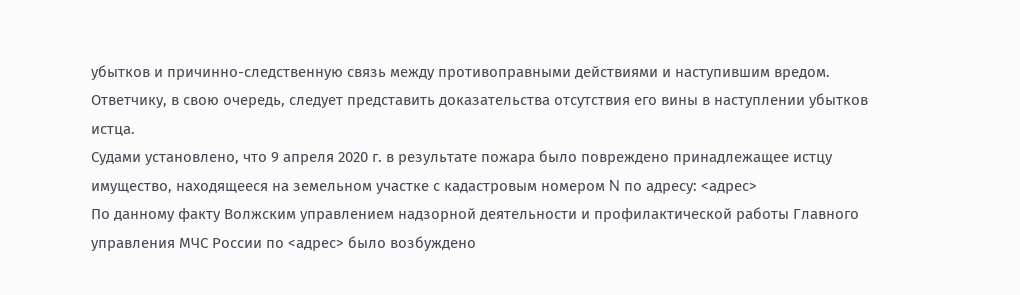убытков и причинно-следственную связь между противоправными действиями и наступившим вредом.
Ответчику, в свою очередь, следует представить доказательства отсутствия его вины в наступлении убытков истца.
Судами установлено, что 9 апреля 2020 г. в результате пожара было повреждено принадлежащее истцу имущество, находящееся на земельном участке с кадастровым номером N по адресу: <адрес>
По данному факту Волжским управлением надзорной деятельности и профилактической работы Главного управления МЧС России по <адрес> было возбуждено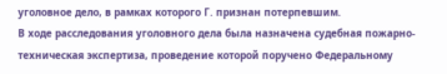уголовное дело, в рамках которого Г. признан потерпевшим.
В ходе расследования уголовного дела была назначена судебная пожарно-техническая экспертиза, проведение которой поручено Федеральному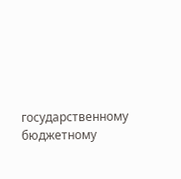государственному бюджетному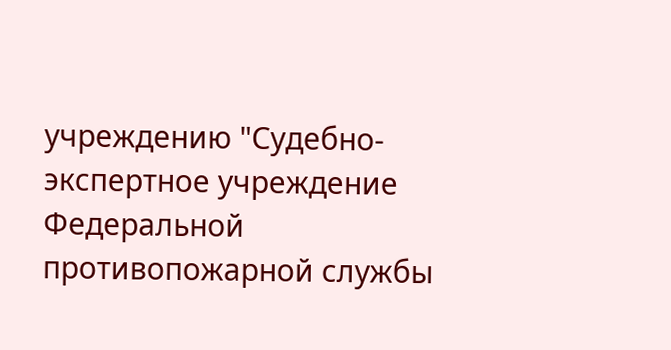учреждению "Судебно-экспертное учреждение Федеральной противопожарной службы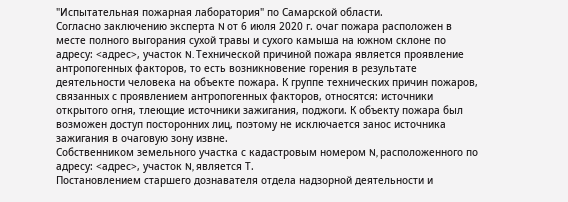"Испытательная пожарная лаборатория" по Самарской области.
Согласно заключению эксперта N от 6 июля 2020 г. очаг пожара расположен в месте полного выгорания сухой травы и сухого камыша на южном склоне по адресу: <адрес>, участок N. Технической причиной пожара является проявление антропогенных факторов, то есть возникновение горения в результате деятельности человека на объекте пожара. К группе технических причин пожаров, связанных с проявлением антропогенных факторов, относятся: источники открытого огня, тлеющие источники зажигания, поджоги. К объекту пожара был возможен доступ посторонних лиц, поэтому не исключается занос источника зажигания в очаговую зону извне.
Собственником земельного участка с кадастровым номером N, расположенного по адресу: <адрес>, участок N, является Т.
Постановлением старшего дознавателя отдела надзорной деятельности и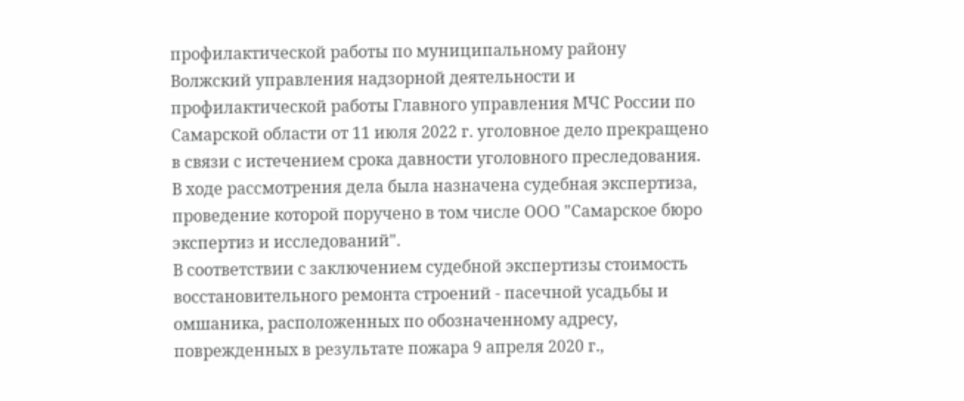профилактической работы по муниципальному району Волжский управления надзорной деятельности и профилактической работы Главного управления МЧС России по Самарской области от 11 июля 2022 г. уголовное дело прекращено в связи с истечением срока давности уголовного преследования.
В ходе рассмотрения дела была назначена судебная экспертиза, проведение которой поручено в том числе ООО "Самарское бюро экспертиз и исследований".
В соответствии с заключением судебной экспертизы стоимость восстановительного ремонта строений - пасечной усадьбы и омшаника, расположенных по обозначенному адресу, поврежденных в результате пожара 9 апреля 2020 г.,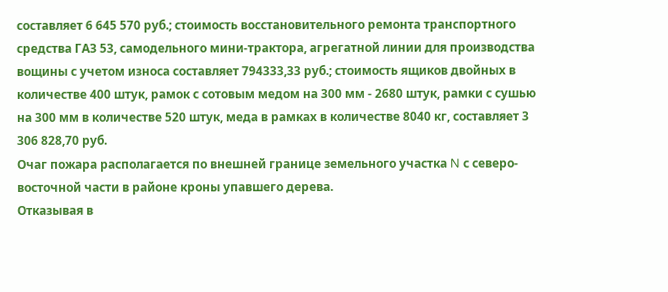составляет 6 645 570 руб.; стоимость восстановительного ремонта транспортного средства ГАЗ 53, самодельного мини-трактора, агрегатной линии для производства вощины с учетом износа составляет 794333,33 руб.; стоимость ящиков двойных в количестве 400 штук, рамок с сотовым медом на 300 мм - 2680 штук, рамки с сушью на 300 мм в количестве 520 штук, меда в рамках в количестве 8040 кг, составляет 3 306 828,70 руб.
Очаг пожара располагается по внешней границе земельного участка N с северо-восточной части в районе кроны упавшего дерева.
Отказывая в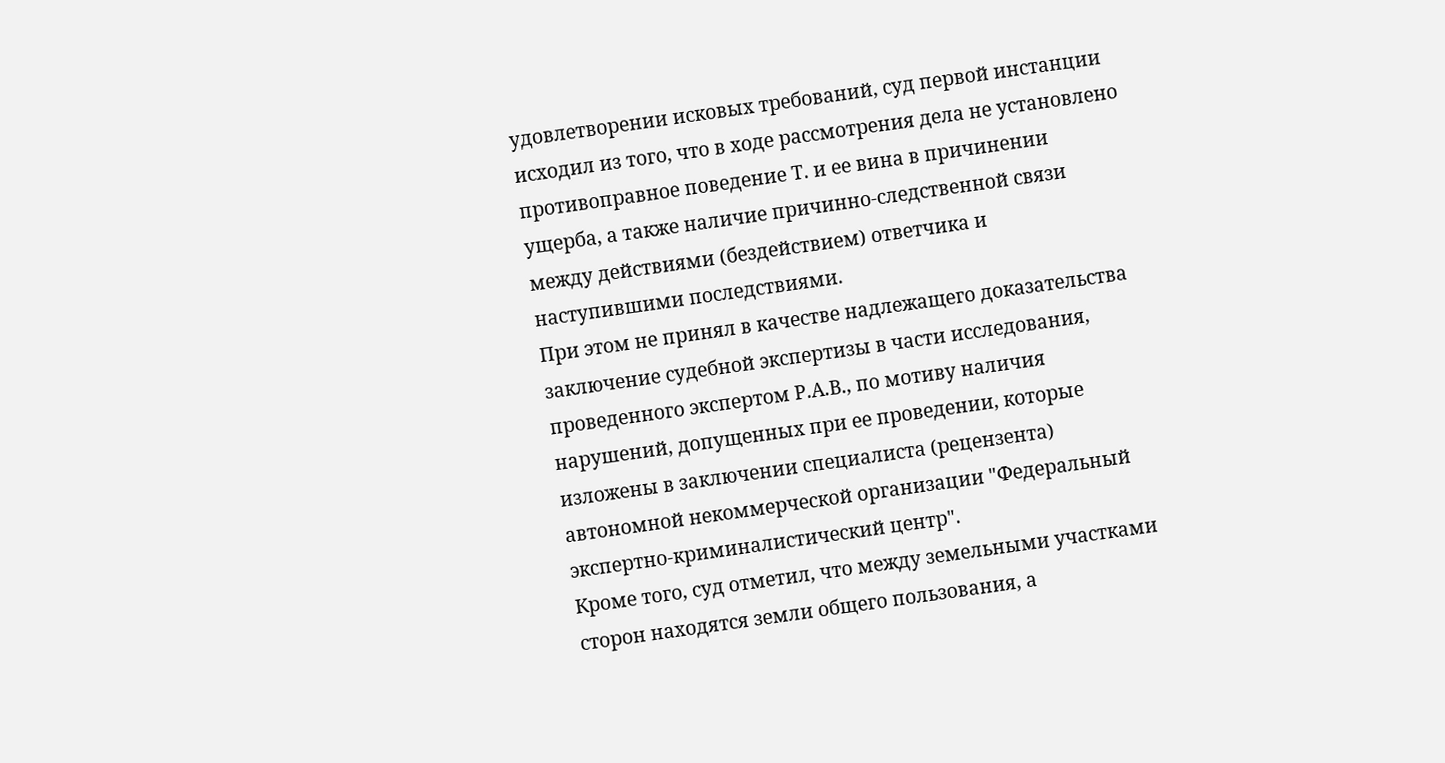удовлетворении исковых требований, суд первой инстанции исходил из того, что в ходе рассмотрения дела не установлено противоправное поведение Т. и ее вина в причинении ущерба, а также наличие причинно-следственной связи между действиями (бездействием) ответчика и наступившими последствиями.
При этом не принял в качестве надлежащего доказательства заключение судебной экспертизы в части исследования, проведенного экспертом Р.А.В., по мотиву наличия нарушений, допущенных при ее проведении, которые изложены в заключении специалиста (рецензента) автономной некоммерческой организации "Федеральный экспертно-криминалистический центр".
Кроме того, суд отметил, что между земельными участками сторон находятся земли общего пользования, а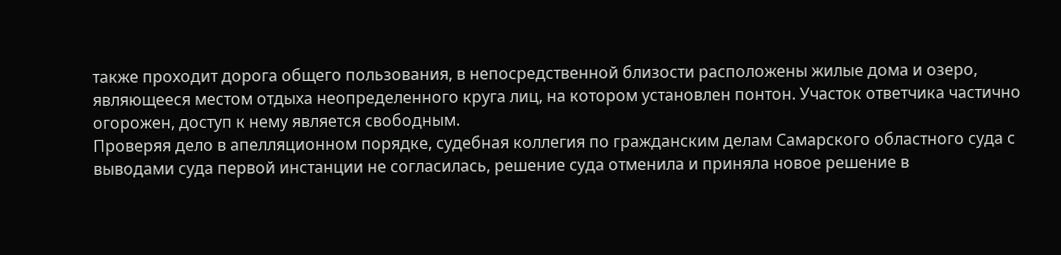также проходит дорога общего пользования, в непосредственной близости расположены жилые дома и озеро, являющееся местом отдыха неопределенного круга лиц, на котором установлен понтон. Участок ответчика частично огорожен, доступ к нему является свободным.
Проверяя дело в апелляционном порядке, судебная коллегия по гражданским делам Самарского областного суда с выводами суда первой инстанции не согласилась, решение суда отменила и приняла новое решение в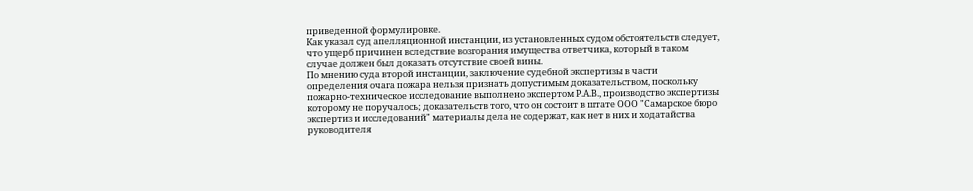приведенной формулировке.
Как указал суд апелляционной инстанции, из установленных судом обстоятельств следует, что ущерб причинен вследствие возгорания имущества ответчика, который в таком случае должен был доказать отсутствие своей вины.
По мнению суда второй инстанции, заключение судебной экспертизы в части определения очага пожара нельзя признать допустимым доказательством, поскольку пожарно-техническое исследование выполнено экспертом Р.А.В., производство экспертизы которому не поручалось; доказательств того, что он состоит в штате ООО "Самарское бюро экспертиз и исследований" материалы дела не содержат, как нет в них и ходатайства руководителя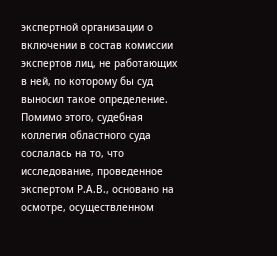экспертной организации о включении в состав комиссии экспертов лиц, не работающих в ней, по которому бы суд выносил такое определение.
Помимо этого, судебная коллегия областного суда сослалась на то, что исследование, проведенное экспертом Р.А.В., основано на осмотре, осуществленном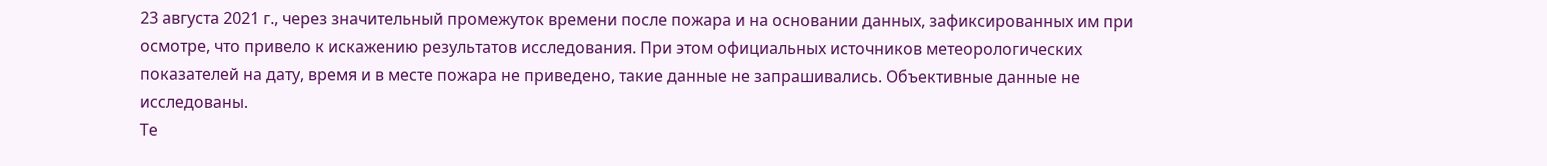23 августа 2021 г., через значительный промежуток времени после пожара и на основании данных, зафиксированных им при осмотре, что привело к искажению результатов исследования. При этом официальных источников метеорологических показателей на дату, время и в месте пожара не приведено, такие данные не запрашивались. Объективные данные не исследованы.
Те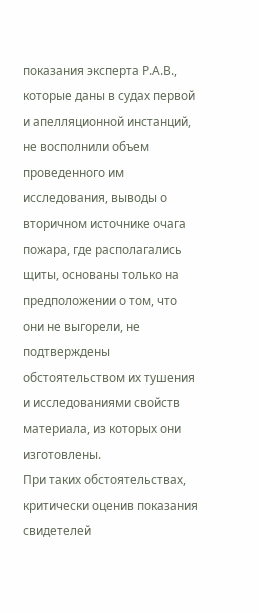показания эксперта Р.А.В., которые даны в судах первой и апелляционной инстанций, не восполнили объем проведенного им исследования, выводы о вторичном источнике очага пожара, где располагались щиты, основаны только на предположении о том, что они не выгорели, не подтверждены обстоятельством их тушения и исследованиями свойств материала, из которых они изготовлены.
При таких обстоятельствах, критически оценив показания свидетелей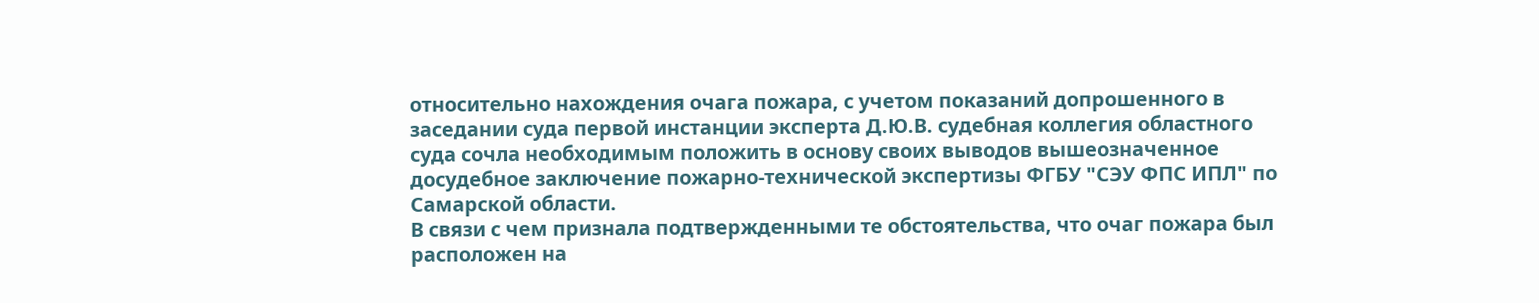относительно нахождения очага пожара, с учетом показаний допрошенного в заседании суда первой инстанции эксперта Д.Ю.В. судебная коллегия областного суда сочла необходимым положить в основу своих выводов вышеозначенное досудебное заключение пожарно-технической экспертизы ФГБУ "СЭУ ФПС ИПЛ" по Самарской области.
В связи с чем признала подтвержденными те обстоятельства, что очаг пожара был расположен на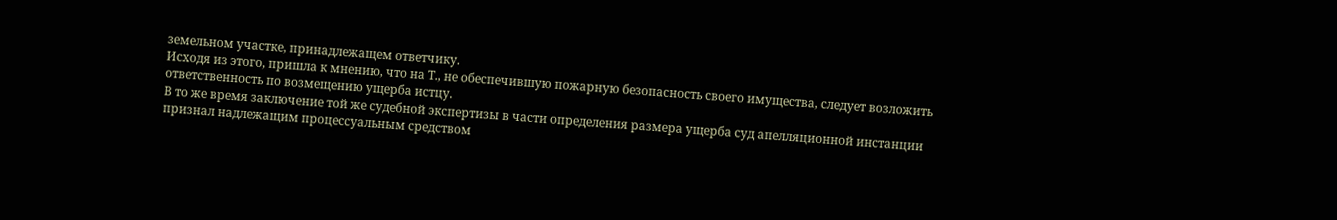земельном участке, принадлежащем ответчику.
Исходя из этого, пришла к мнению, что на Т., не обеспечившую пожарную безопасность своего имущества, следует возложить ответственность по возмещению ущерба истцу.
В то же время заключение той же судебной экспертизы в части определения размера ущерба суд апелляционной инстанции признал надлежащим процессуальным средством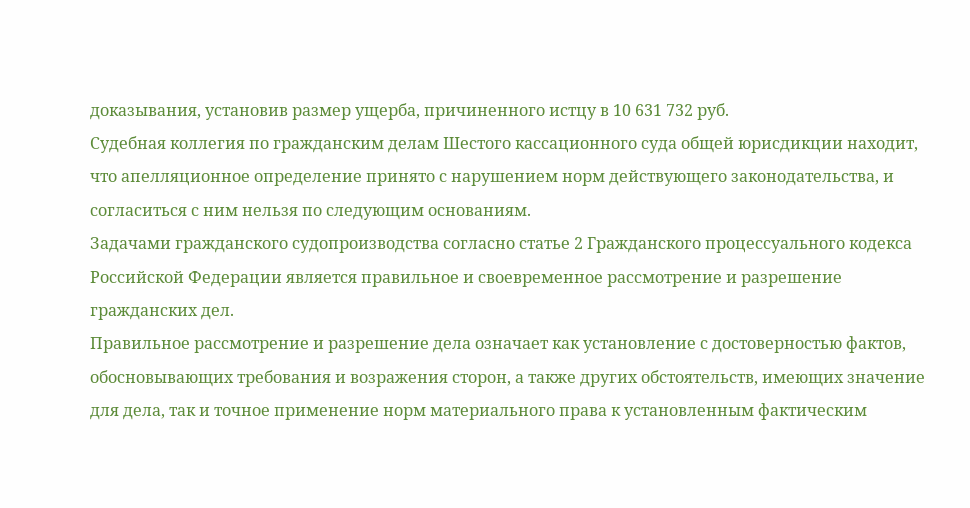доказывания, установив размер ущерба, причиненного истцу в 10 631 732 руб.
Судебная коллегия по гражданским делам Шестого кассационного суда общей юрисдикции находит, что апелляционное определение принято с нарушением норм действующего законодательства, и согласиться с ним нельзя по следующим основаниям.
Задачами гражданского судопроизводства согласно статье 2 Гражданского процессуального кодекса Российской Федерации является правильное и своевременное рассмотрение и разрешение гражданских дел.
Правильное рассмотрение и разрешение дела означает как установление с достоверностью фактов, обосновывающих требования и возражения сторон, а также других обстоятельств, имеющих значение для дела, так и точное применение норм материального права к установленным фактическим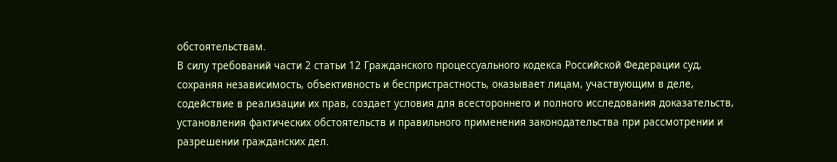обстоятельствам.
В силу требований части 2 статьи 12 Гражданского процессуального кодекса Российской Федерации суд, сохраняя независимость, объективность и беспристрастность, оказывает лицам, участвующим в деле, содействие в реализации их прав, создает условия для всестороннего и полного исследования доказательств, установления фактических обстоятельств и правильного применения законодательства при рассмотрении и разрешении гражданских дел.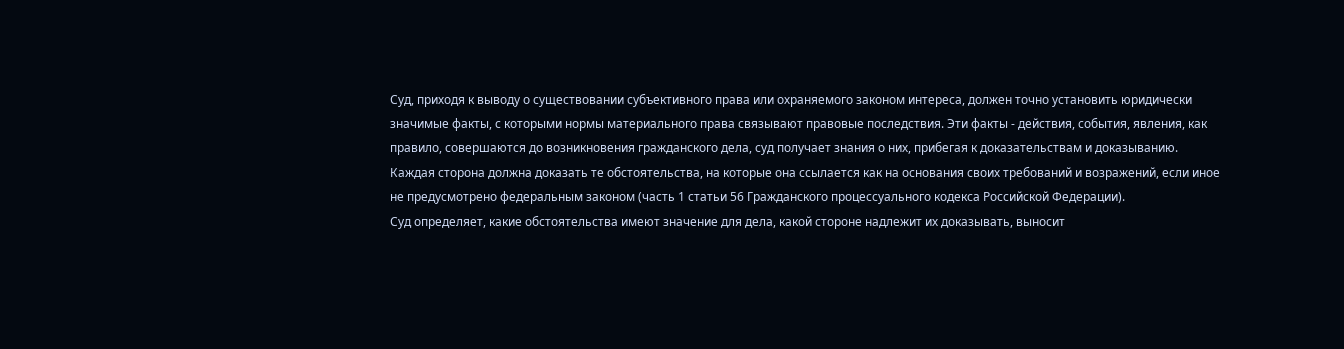Суд, приходя к выводу о существовании субъективного права или охраняемого законом интереса, должен точно установить юридически значимые факты, с которыми нормы материального права связывают правовые последствия. Эти факты - действия, события, явления, как правило, совершаются до возникновения гражданского дела, суд получает знания о них, прибегая к доказательствам и доказыванию.
Каждая сторона должна доказать те обстоятельства, на которые она ссылается как на основания своих требований и возражений, если иное не предусмотрено федеральным законом (часть 1 статьи 56 Гражданского процессуального кодекса Российской Федерации).
Суд определяет, какие обстоятельства имеют значение для дела, какой стороне надлежит их доказывать, выносит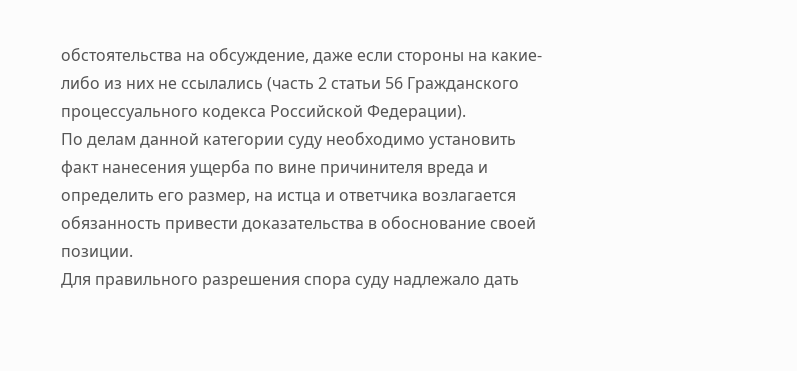обстоятельства на обсуждение, даже если стороны на какие-либо из них не ссылались (часть 2 статьи 56 Гражданского процессуального кодекса Российской Федерации).
По делам данной категории суду необходимо установить факт нанесения ущерба по вине причинителя вреда и определить его размер, на истца и ответчика возлагается обязанность привести доказательства в обоснование своей позиции.
Для правильного разрешения спора суду надлежало дать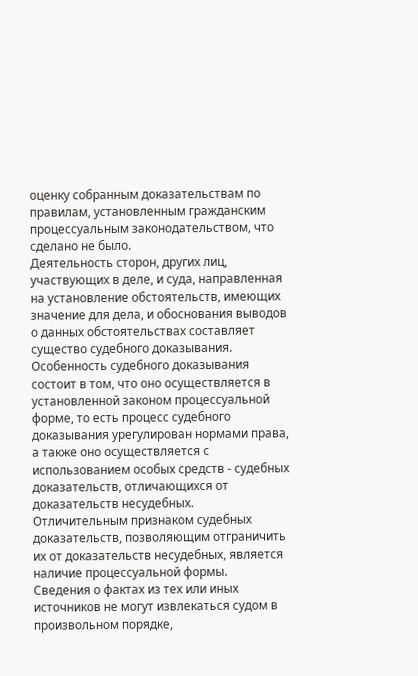оценку собранным доказательствам по правилам, установленным гражданским процессуальным законодательством, что сделано не было.
Деятельность сторон, других лиц, участвующих в деле, и суда, направленная на установление обстоятельств, имеющих значение для дела, и обоснования выводов о данных обстоятельствах составляет существо судебного доказывания.
Особенность судебного доказывания состоит в том, что оно осуществляется в установленной законом процессуальной форме, то есть процесс судебного доказывания урегулирован нормами права, а также оно осуществляется с использованием особых средств - судебных доказательств, отличающихся от доказательств несудебных.
Отличительным признаком судебных доказательств, позволяющим отграничить их от доказательств несудебных, является наличие процессуальной формы.
Сведения о фактах из тех или иных источников не могут извлекаться судом в произвольном порядке,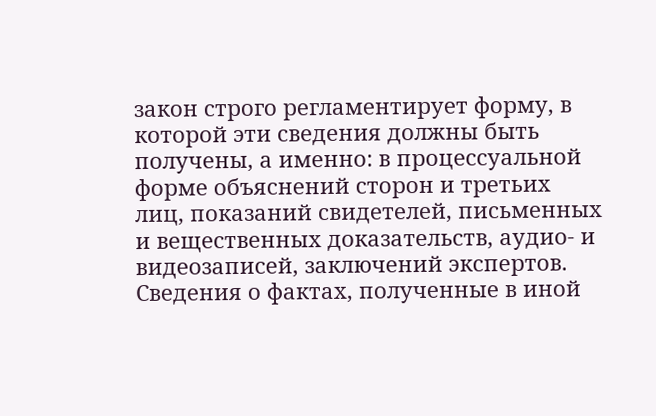закон строго регламентирует форму, в которой эти сведения должны быть получены, а именно: в процессуальной форме объяснений сторон и третьих лиц, показаний свидетелей, письменных и вещественных доказательств, аудио- и видеозаписей, заключений экспертов. Сведения о фактах, полученные в иной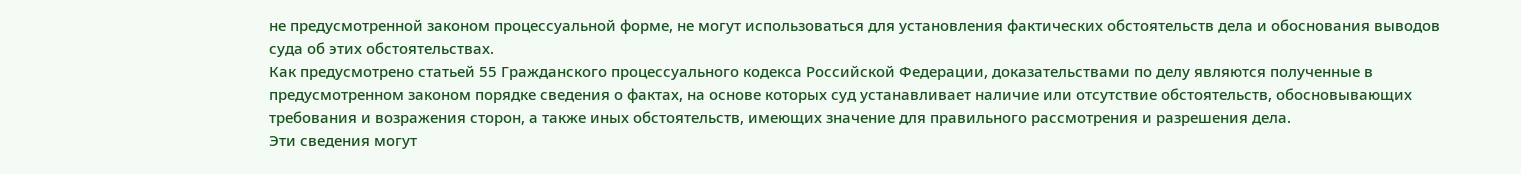не предусмотренной законом процессуальной форме, не могут использоваться для установления фактических обстоятельств дела и обоснования выводов суда об этих обстоятельствах.
Как предусмотрено статьей 55 Гражданского процессуального кодекса Российской Федерации, доказательствами по делу являются полученные в предусмотренном законом порядке сведения о фактах, на основе которых суд устанавливает наличие или отсутствие обстоятельств, обосновывающих требования и возражения сторон, а также иных обстоятельств, имеющих значение для правильного рассмотрения и разрешения дела.
Эти сведения могут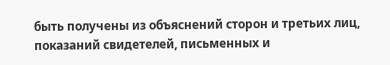быть получены из объяснений сторон и третьих лиц, показаний свидетелей, письменных и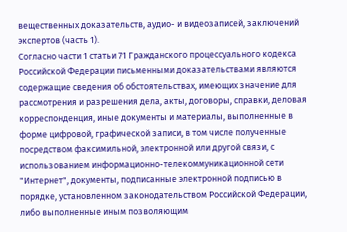вещественных доказательств, аудио- и видеозаписей, заключений экспертов (часть 1).
Согласно части 1 статьи 71 Гражданского процессуального кодекса Российской Федерации письменными доказательствами являются содержащие сведения об обстоятельствах, имеющих значение для рассмотрения и разрешения дела, акты, договоры, справки, деловая корреспонденция, иные документы и материалы, выполненные в форме цифровой, графической записи, в том числе полученные посредством факсимильной, электронной или другой связи, с использованием информационно-телекоммуникационной сети "Интернет", документы, подписанные электронной подписью в порядке, установленном законодательством Российской Федерации, либо выполненные иным позволяющим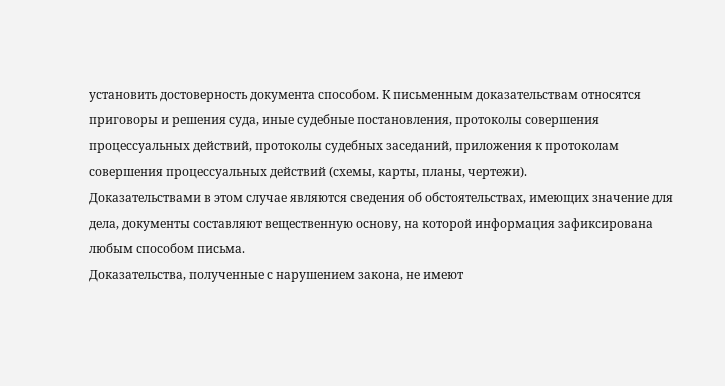установить достоверность документа способом. К письменным доказательствам относятся приговоры и решения суда, иные судебные постановления, протоколы совершения процессуальных действий, протоколы судебных заседаний, приложения к протоколам совершения процессуальных действий (схемы, карты, планы, чертежи).
Доказательствами в этом случае являются сведения об обстоятельствах, имеющих значение для дела, документы составляют вещественную основу, на которой информация зафиксирована любым способом письма.
Доказательства, полученные с нарушением закона, не имеют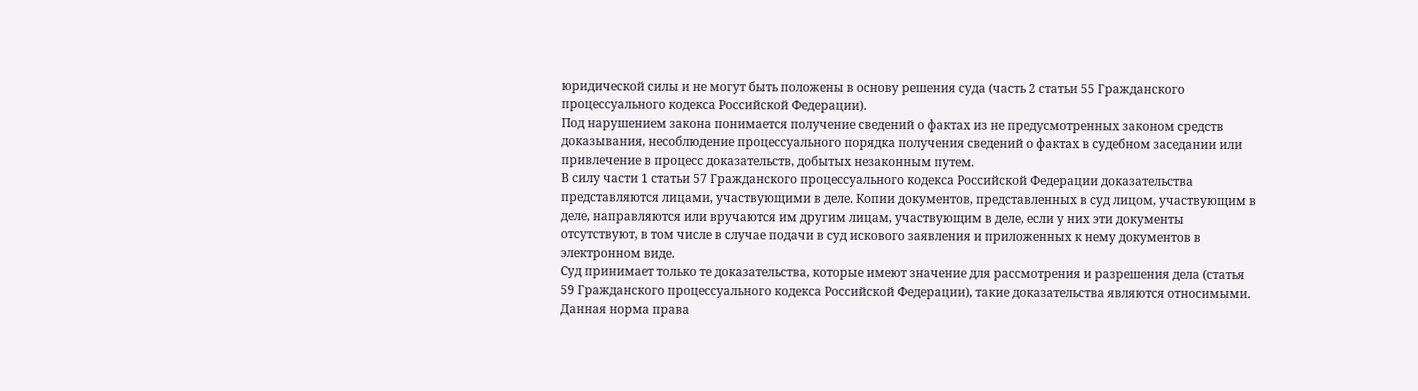юридической силы и не могут быть положены в основу решения суда (часть 2 статьи 55 Гражданского процессуального кодекса Российской Федерации).
Под нарушением закона понимается получение сведений о фактах из не предусмотренных законом средств доказывания, несоблюдение процессуального порядка получения сведений о фактах в судебном заседании или привлечение в процесс доказательств, добытых незаконным путем.
В силу части 1 статьи 57 Гражданского процессуального кодекса Российской Федерации доказательства представляются лицами, участвующими в деле. Копии документов, представленных в суд лицом, участвующим в деле, направляются или вручаются им другим лицам, участвующим в деле, если у них эти документы отсутствуют, в том числе в случае подачи в суд искового заявления и приложенных к нему документов в электронном виде.
Суд принимает только те доказательства, которые имеют значение для рассмотрения и разрешения дела (статья 59 Гражданского процессуального кодекса Российской Федерации), такие доказательства являются относимыми.
Данная норма права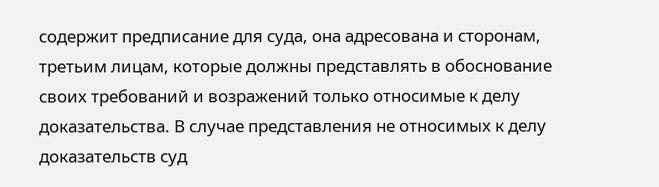содержит предписание для суда, она адресована и сторонам, третьим лицам, которые должны представлять в обоснование своих требований и возражений только относимые к делу доказательства. В случае представления не относимых к делу доказательств суд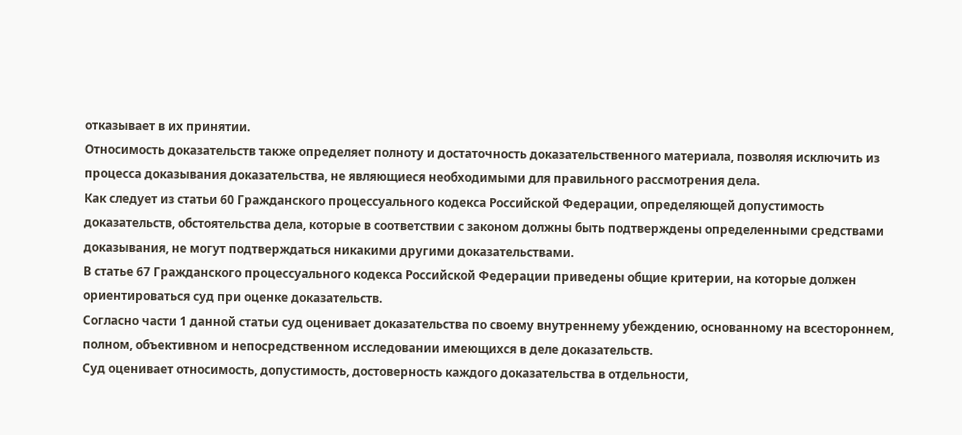отказывает в их принятии.
Относимость доказательств также определяет полноту и достаточность доказательственного материала, позволяя исключить из процесса доказывания доказательства, не являющиеся необходимыми для правильного рассмотрения дела.
Как следует из статьи 60 Гражданского процессуального кодекса Российской Федерации, определяющей допустимость доказательств, обстоятельства дела, которые в соответствии с законом должны быть подтверждены определенными средствами доказывания, не могут подтверждаться никакими другими доказательствами.
В статье 67 Гражданского процессуального кодекса Российской Федерации приведены общие критерии, на которые должен ориентироваться суд при оценке доказательств.
Согласно части 1 данной статьи суд оценивает доказательства по своему внутреннему убеждению, основанному на всестороннем, полном, объективном и непосредственном исследовании имеющихся в деле доказательств.
Суд оценивает относимость, допустимость, достоверность каждого доказательства в отдельности,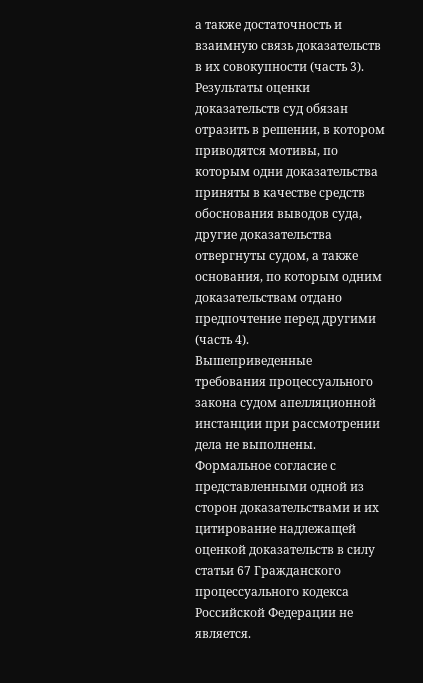а также достаточность и взаимную связь доказательств в их совокупности (часть 3).
Результаты оценки доказательств суд обязан отразить в решении, в котором приводятся мотивы, по которым одни доказательства приняты в качестве средств обоснования выводов суда, другие доказательства отвергнуты судом, а также основания, по которым одним доказательствам отдано предпочтение перед другими (часть 4).
Вышеприведенные требования процессуального закона судом апелляционной инстанции при рассмотрении дела не выполнены.
Формальное согласие с представленными одной из сторон доказательствами и их цитирование надлежащей оценкой доказательств в силу статьи 67 Гражданского процессуального кодекса Российской Федерации не является.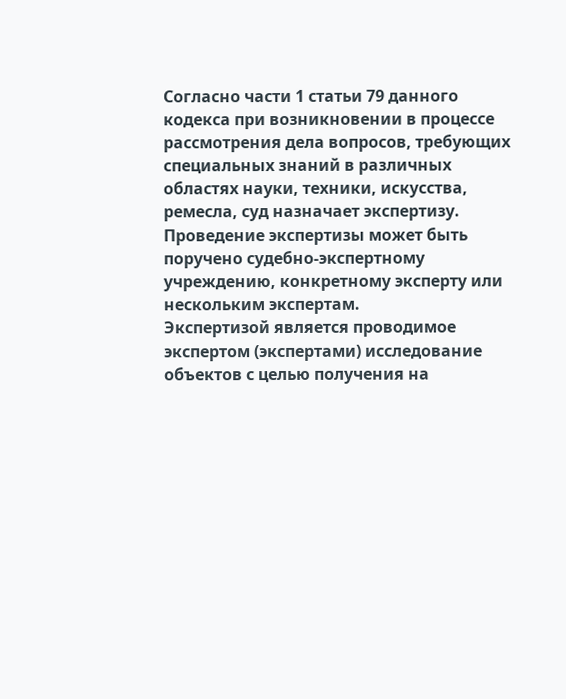Согласно части 1 статьи 79 данного кодекса при возникновении в процессе рассмотрения дела вопросов, требующих специальных знаний в различных областях науки, техники, искусства, ремесла, суд назначает экспертизу. Проведение экспертизы может быть поручено судебно-экспертному учреждению, конкретному эксперту или нескольким экспертам.
Экспертизой является проводимое экспертом (экспертами) исследование объектов с целью получения на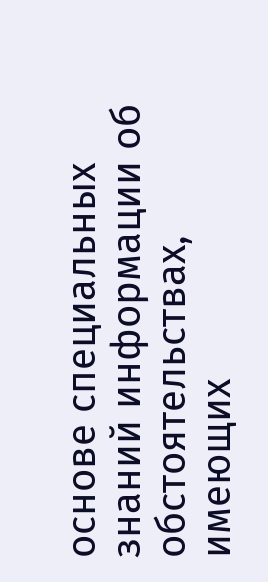основе специальных знаний информации об обстоятельствах, имеющих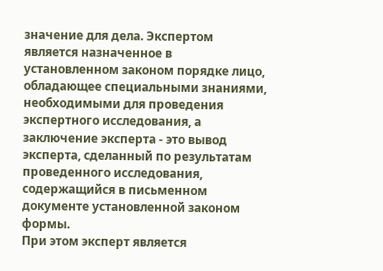значение для дела. Экспертом является назначенное в установленном законом порядке лицо, обладающее специальными знаниями, необходимыми для проведения экспертного исследования, а заключение эксперта - это вывод эксперта, сделанный по результатам проведенного исследования, содержащийся в письменном документе установленной законом формы.
При этом эксперт является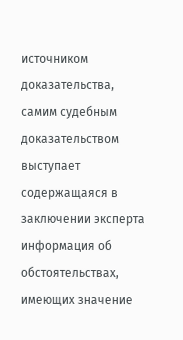источником доказательства, самим судебным доказательством выступает содержащаяся в заключении эксперта информация об обстоятельствах, имеющих значение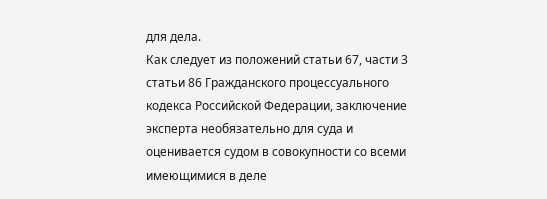для дела.
Как следует из положений статьи 67, части 3 статьи 86 Гражданского процессуального кодекса Российской Федерации, заключение эксперта необязательно для суда и оценивается судом в совокупности со всеми имеющимися в деле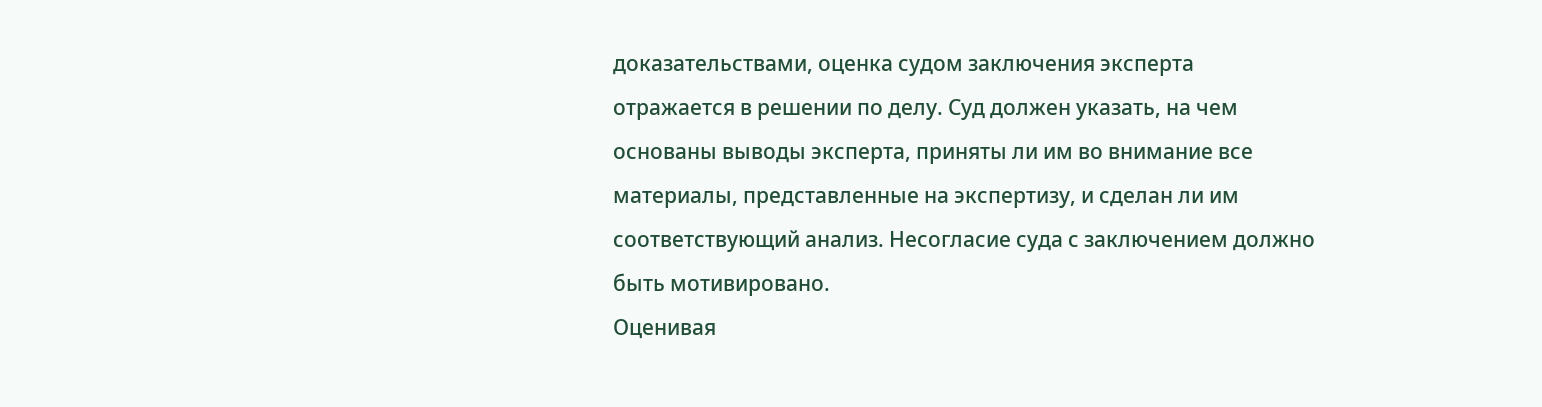доказательствами, оценка судом заключения эксперта отражается в решении по делу. Суд должен указать, на чем основаны выводы эксперта, приняты ли им во внимание все материалы, представленные на экспертизу, и сделан ли им соответствующий анализ. Несогласие суда с заключением должно быть мотивировано.
Оценивая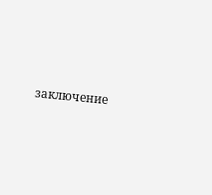заключение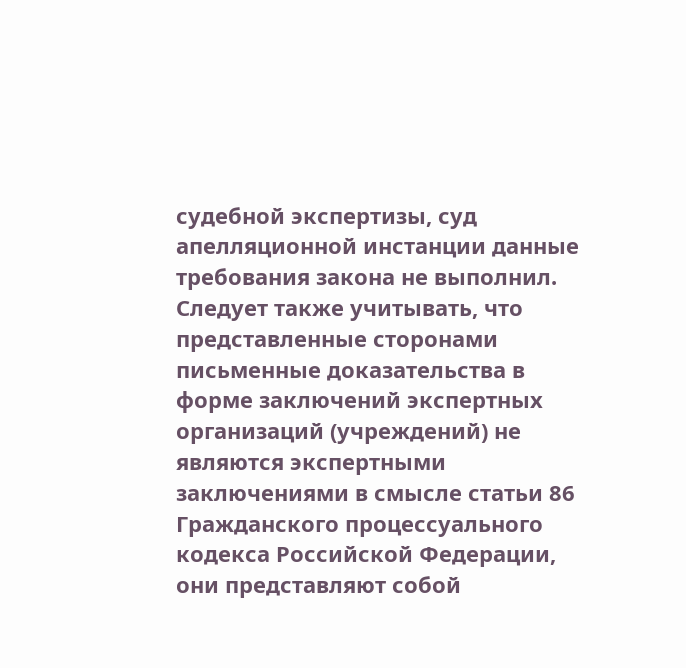судебной экспертизы, суд апелляционной инстанции данные требования закона не выполнил.
Следует также учитывать, что представленные сторонами письменные доказательства в форме заключений экспертных организаций (учреждений) не являются экспертными заключениями в смысле статьи 86 Гражданского процессуального кодекса Российской Федерации, они представляют собой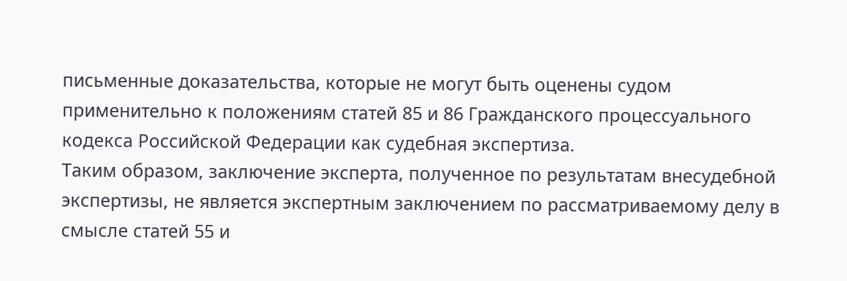письменные доказательства, которые не могут быть оценены судом применительно к положениям статей 85 и 86 Гражданского процессуального кодекса Российской Федерации как судебная экспертиза.
Таким образом, заключение эксперта, полученное по результатам внесудебной экспертизы, не является экспертным заключением по рассматриваемому делу в смысле статей 55 и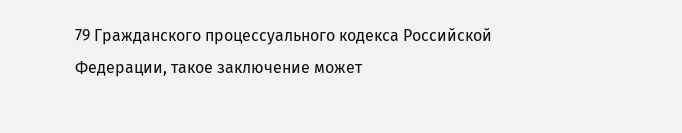79 Гражданского процессуального кодекса Российской Федерации, такое заключение может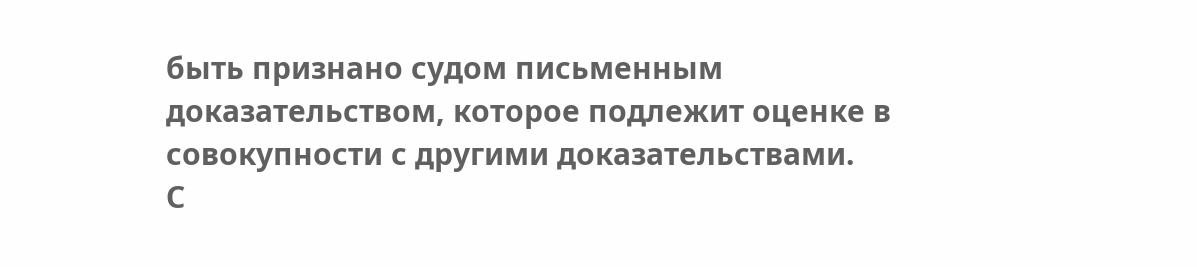быть признано судом письменным доказательством, которое подлежит оценке в совокупности с другими доказательствами.
С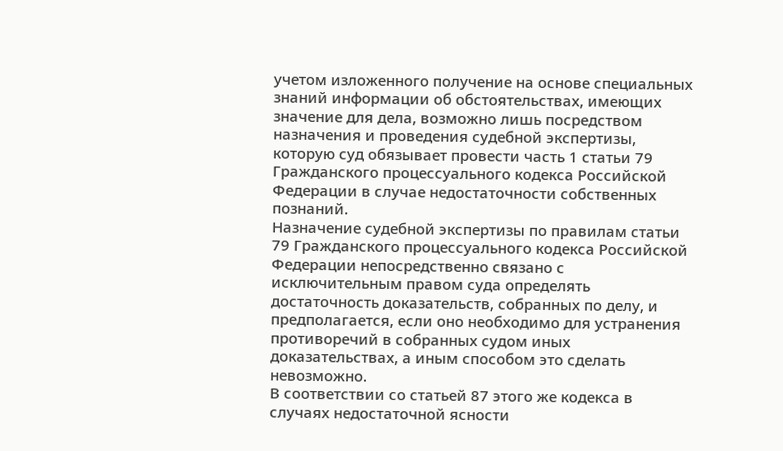учетом изложенного получение на основе специальных знаний информации об обстоятельствах, имеющих значение для дела, возможно лишь посредством назначения и проведения судебной экспертизы, которую суд обязывает провести часть 1 статьи 79 Гражданского процессуального кодекса Российской Федерации в случае недостаточности собственных познаний.
Назначение судебной экспертизы по правилам статьи 79 Гражданского процессуального кодекса Российской Федерации непосредственно связано с исключительным правом суда определять достаточность доказательств, собранных по делу, и предполагается, если оно необходимо для устранения противоречий в собранных судом иных доказательствах, а иным способом это сделать невозможно.
В соответствии со статьей 87 этого же кодекса в случаях недостаточной ясности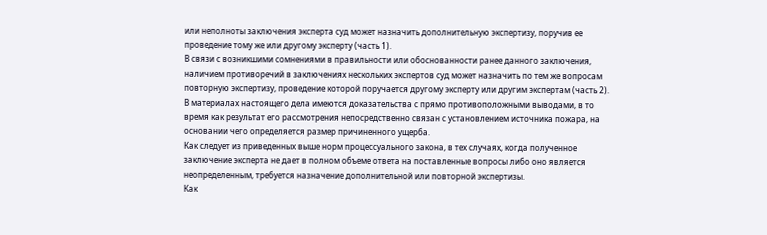или неполноты заключения эксперта суд может назначить дополнительную экспертизу, поручив ее проведение тому же или другому эксперту (часть 1).
В связи с возникшими сомнениями в правильности или обоснованности ранее данного заключения, наличием противоречий в заключениях нескольких экспертов суд может назначить по тем же вопросам повторную экспертизу, проведение которой поручается другому эксперту или другим экспертам (часть 2).
В материалах настоящего дела имеются доказательства с прямо противоположными выводами, в то время как результат его рассмотрения непосредственно связан с установлением источника пожара, на основании чего определяется размер причиненного ущерба.
Как следует из приведенных выше норм процессуального закона, в тех случаях, когда полученное заключение эксперта не дает в полном объеме ответа на поставленные вопросы либо оно является неопределенным, требуется назначение дополнительной или повторной экспертизы.
Как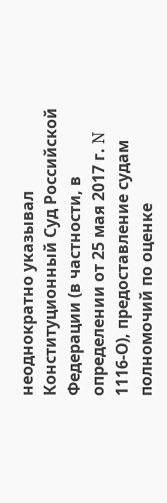неоднократно указывал Конституционный Суд Российской Федерации (в частности, в определении от 25 мая 2017 г. N 1116-О), предоставление судам полномочий по оценке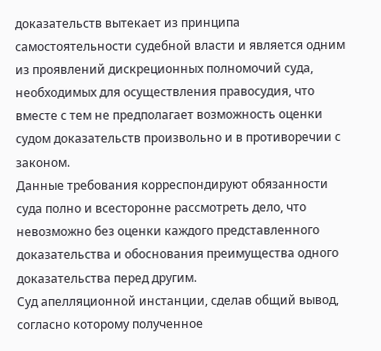доказательств вытекает из принципа самостоятельности судебной власти и является одним из проявлений дискреционных полномочий суда, необходимых для осуществления правосудия, что вместе с тем не предполагает возможность оценки судом доказательств произвольно и в противоречии с законом.
Данные требования корреспондируют обязанности суда полно и всесторонне рассмотреть дело, что невозможно без оценки каждого представленного доказательства и обоснования преимущества одного доказательства перед другим.
Суд апелляционной инстанции, сделав общий вывод, согласно которому полученное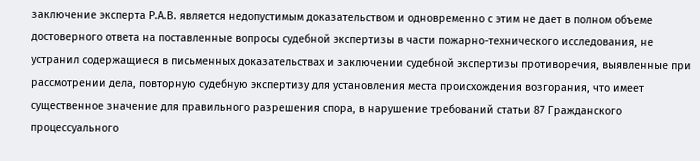заключение эксперта Р.А.В. является недопустимым доказательством и одновременно с этим не дает в полном объеме достоверного ответа на поставленные вопросы судебной экспертизы в части пожарно-технического исследования, не устранил содержащиеся в письменных доказательствах и заключении судебной экспертизы противоречия, выявленные при рассмотрении дела, повторную судебную экспертизу для установления места происхождения возгорания, что имеет существенное значение для правильного разрешения спора, в нарушение требований статьи 87 Гражданского процессуального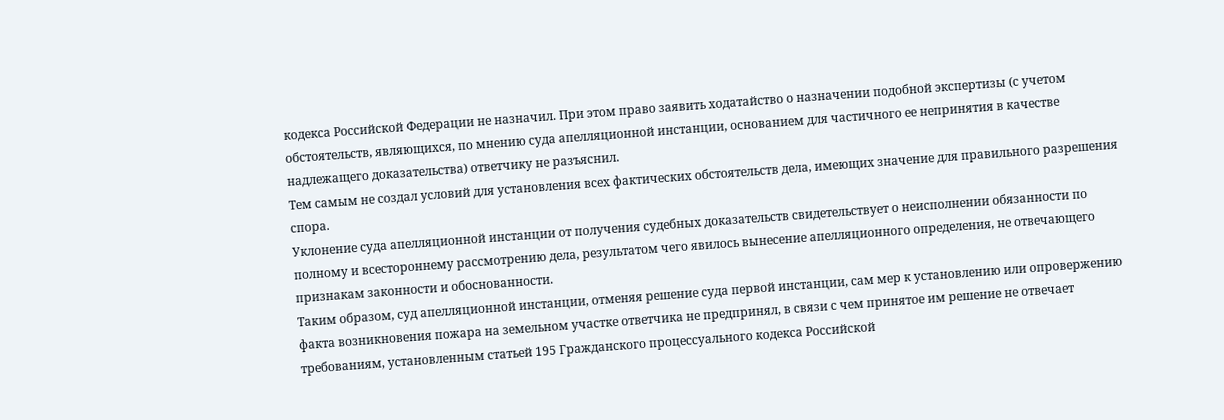кодекса Российской Федерации не назначил. При этом право заявить ходатайство о назначении подобной экспертизы (с учетом обстоятельств, являющихся, по мнению суда апелляционной инстанции, основанием для частичного ее непринятия в качестве надлежащего доказательства) ответчику не разъяснил.
Тем самым не создал условий для установления всех фактических обстоятельств дела, имеющих значение для правильного разрешения спора.
Уклонение суда апелляционной инстанции от получения судебных доказательств свидетельствует о неисполнении обязанности по полному и всестороннему рассмотрению дела, результатом чего явилось вынесение апелляционного определения, не отвечающего признакам законности и обоснованности.
Таким образом, суд апелляционной инстанции, отменяя решение суда первой инстанции, сам мер к установлению или опровержению факта возникновения пожара на земельном участке ответчика не предпринял, в связи с чем принятое им решение не отвечает требованиям, установленным статьей 195 Гражданского процессуального кодекса Российской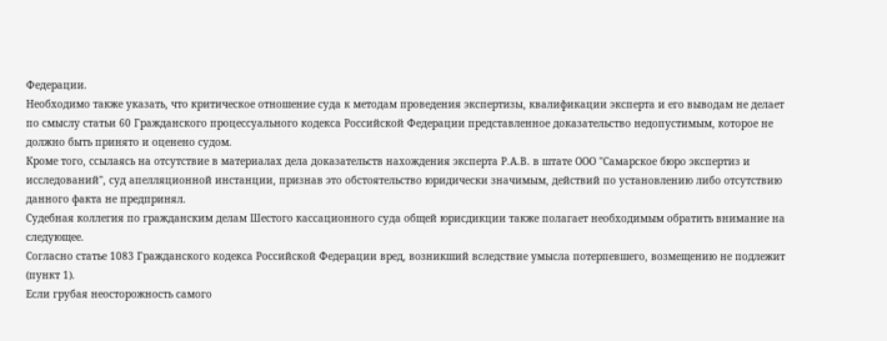Федерации.
Необходимо также указать, что критическое отношение суда к методам проведения экспертизы, квалификации эксперта и его выводам не делает по смыслу статьи 60 Гражданского процессуального кодекса Российской Федерации представленное доказательство недопустимым, которое не должно быть принято и оценено судом.
Кроме того, ссылаясь на отсутствие в материалах дела доказательств нахождения эксперта Р.А.В. в штате ООО "Самарское бюро экспертиз и исследований", суд апелляционной инстанции, признав это обстоятельство юридически значимым, действий по установлению либо отсутствию данного факта не предпринял.
Судебная коллегия по гражданским делам Шестого кассационного суда общей юрисдикции также полагает необходимым обратить внимание на следующее.
Согласно статье 1083 Гражданского кодекса Российской Федерации вред, возникший вследствие умысла потерпевшего, возмещению не подлежит (пункт 1).
Если грубая неосторожность самого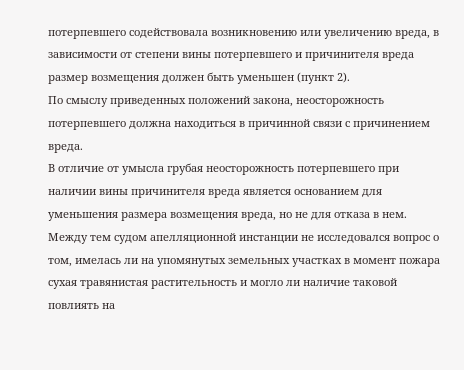потерпевшего содействовала возникновению или увеличению вреда, в зависимости от степени вины потерпевшего и причинителя вреда размер возмещения должен быть уменьшен (пункт 2).
По смыслу приведенных положений закона, неосторожность потерпевшего должна находиться в причинной связи с причинением вреда.
В отличие от умысла грубая неосторожность потерпевшего при наличии вины причинителя вреда является основанием для уменьшения размера возмещения вреда, но не для отказа в нем.
Между тем судом апелляционной инстанции не исследовался вопрос о том, имелась ли на упомянутых земельных участках в момент пожара сухая травянистая растительность и могло ли наличие таковой повлиять на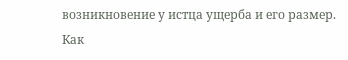возникновение у истца ущерба и его размер.
Как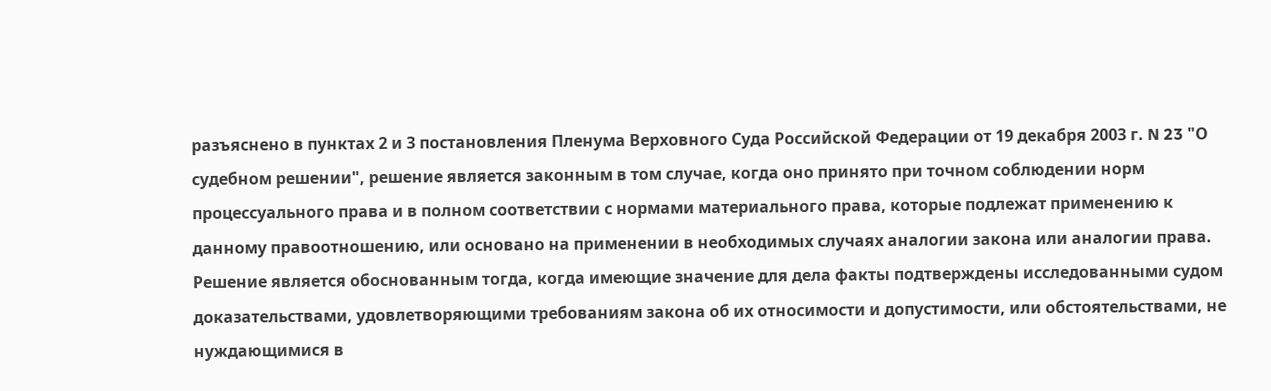разъяснено в пунктах 2 и 3 постановления Пленума Верховного Суда Российской Федерации от 19 декабря 2003 г. N 23 "О судебном решении", решение является законным в том случае, когда оно принято при точном соблюдении норм процессуального права и в полном соответствии с нормами материального права, которые подлежат применению к данному правоотношению, или основано на применении в необходимых случаях аналогии закона или аналогии права.
Решение является обоснованным тогда, когда имеющие значение для дела факты подтверждены исследованными судом доказательствами, удовлетворяющими требованиям закона об их относимости и допустимости, или обстоятельствами, не нуждающимися в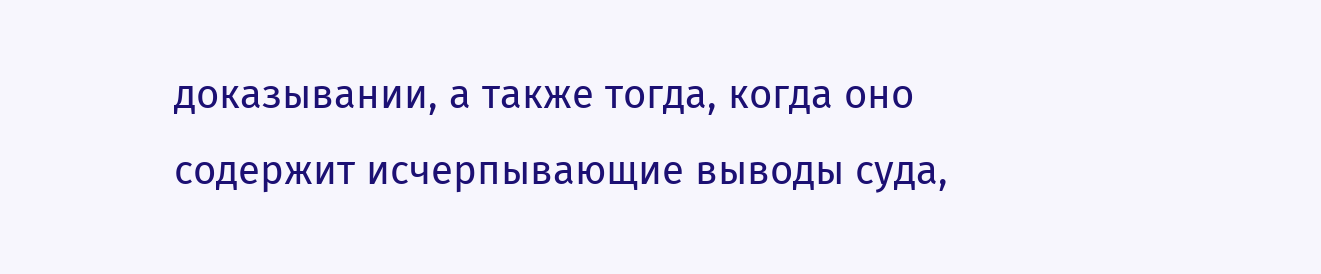доказывании, а также тогда, когда оно содержит исчерпывающие выводы суда,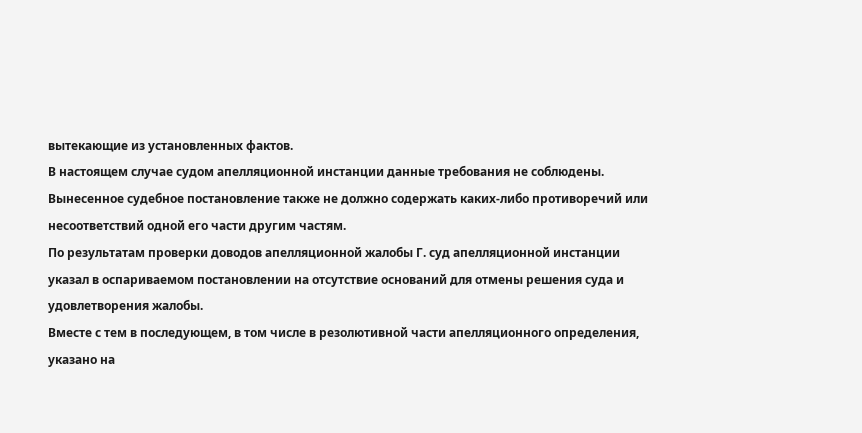вытекающие из установленных фактов.
В настоящем случае судом апелляционной инстанции данные требования не соблюдены.
Вынесенное судебное постановление также не должно содержать каких-либо противоречий или несоответствий одной его части другим частям.
По результатам проверки доводов апелляционной жалобы Г. суд апелляционной инстанции указал в оспариваемом постановлении на отсутствие оснований для отмены решения суда и удовлетворения жалобы.
Вместе с тем в последующем, в том числе в резолютивной части апелляционного определения, указано на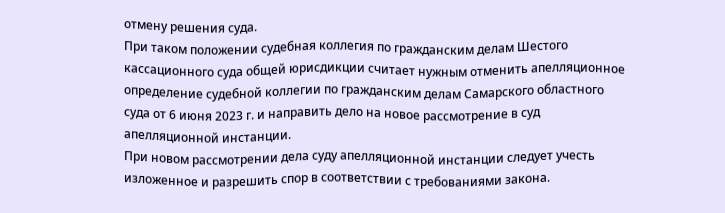отмену решения суда.
При таком положении судебная коллегия по гражданским делам Шестого кассационного суда общей юрисдикции считает нужным отменить апелляционное определение судебной коллегии по гражданским делам Самарского областного суда от 6 июня 2023 г. и направить дело на новое рассмотрение в суд апелляционной инстанции.
При новом рассмотрении дела суду апелляционной инстанции следует учесть изложенное и разрешить спор в соответствии с требованиями закона.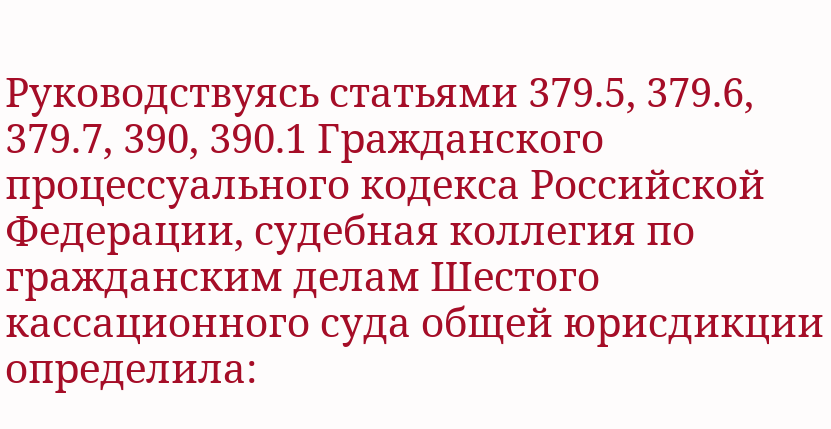Руководствуясь статьями 379.5, 379.6, 379.7, 390, 390.1 Гражданского процессуального кодекса Российской Федерации, судебная коллегия по гражданским делам Шестого кассационного суда общей юрисдикции
определила: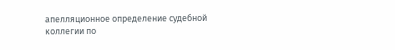апелляционное определение судебной коллегии по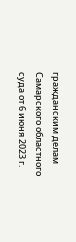гражданским делам Самарского областного суда от 6 июня 2023 г.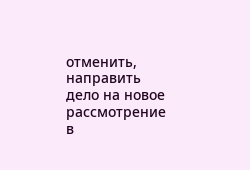отменить, направить дело на новое рассмотрение в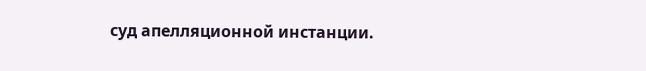суд апелляционной инстанции.